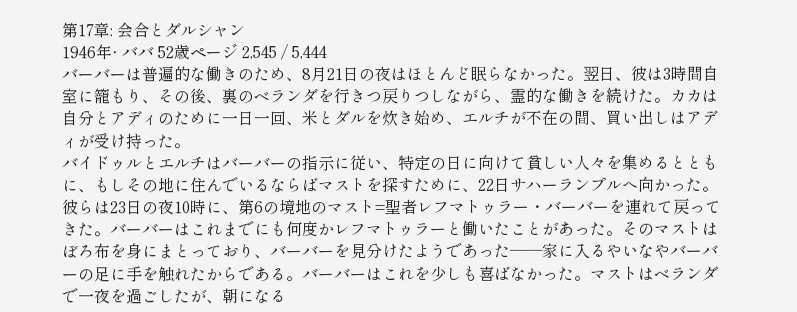第17章: 会合とダルシャン
1946年· ババ 52歳ページ 2,545 / 5,444
バーバーは普遍的な働きのため、8月21日の夜はほとんど眠らなかった。翌日、彼は3時間自室に籠もり、その後、裏のベランダを行きつ戻りつしながら、霊的な働きを続けた。カカは自分とアディのために一日一回、米とダルを炊き始め、エルチが不在の間、買い出しはアディが受け持った。
バイドゥルとエルチはバーバーの指示に従い、特定の日に向けて貧しい人々を集めるとともに、もしその地に住んでいるならばマストを探すために、22日サハーランプルへ向かった。彼らは23日の夜10時に、第6の境地のマスト=聖者レフマトゥラー・バーバーを連れて戻ってきた。バーバーはこれまでにも何度かレフマトゥラーと働いたことがあった。そのマストはぼろ布を身にまとっており、バーバーを見分けたようであった——家に入るやいなやバーバーの足に手を触れたからである。バーバーはこれを少しも喜ばなかった。マストはベランダで一夜を過ごしたが、朝になる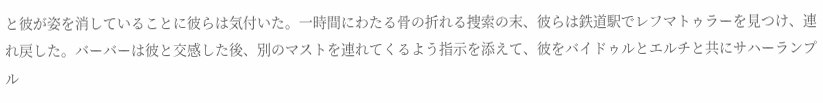と彼が姿を消していることに彼らは気付いた。一時間にわたる骨の折れる捜索の末、彼らは鉄道駅でレフマトゥラーを見つけ、連れ戻した。バーバーは彼と交感した後、別のマストを連れてくるよう指示を添えて、彼をバイドゥルとエルチと共にサハーランプル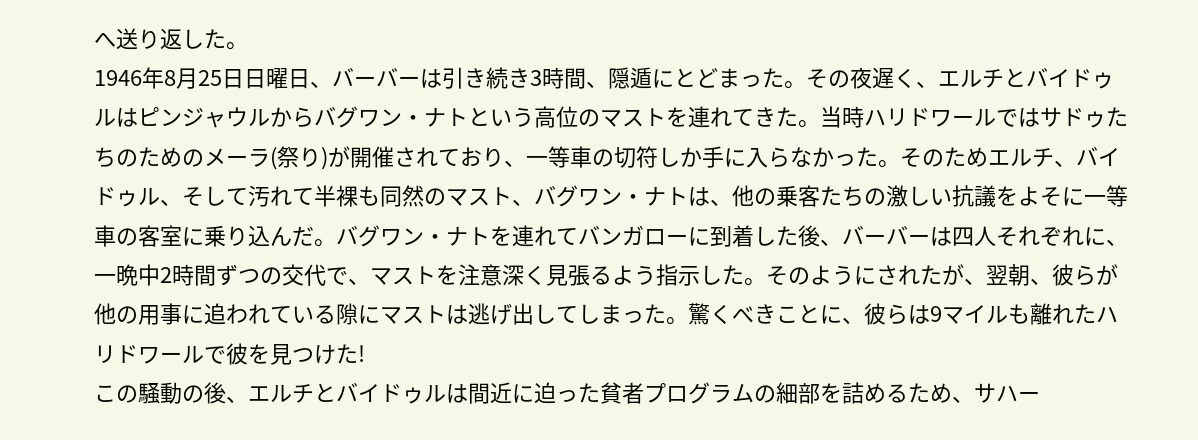へ送り返した。
1946年8月25日日曜日、バーバーは引き続き3時間、隠遁にとどまった。その夜遅く、エルチとバイドゥルはピンジャウルからバグワン・ナトという高位のマストを連れてきた。当時ハリドワールではサドゥたちのためのメーラ(祭り)が開催されており、一等車の切符しか手に入らなかった。そのためエルチ、バイドゥル、そして汚れて半裸も同然のマスト、バグワン・ナトは、他の乗客たちの激しい抗議をよそに一等車の客室に乗り込んだ。バグワン・ナトを連れてバンガローに到着した後、バーバーは四人それぞれに、一晩中2時間ずつの交代で、マストを注意深く見張るよう指示した。そのようにされたが、翌朝、彼らが他の用事に追われている隙にマストは逃げ出してしまった。驚くべきことに、彼らは9マイルも離れたハリドワールで彼を見つけた!
この騒動の後、エルチとバイドゥルは間近に迫った貧者プログラムの細部を詰めるため、サハー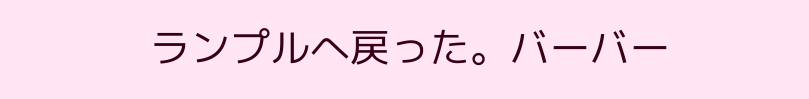ランプルへ戻った。バーバー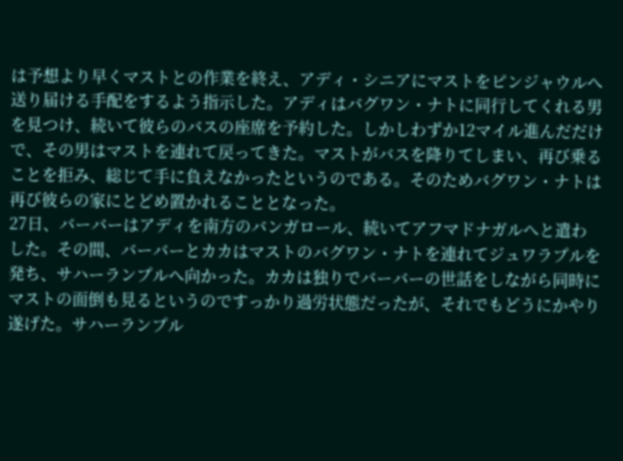は予想より早くマストとの作業を終え、アディ・シニアにマストをピンジャウルへ送り届ける手配をするよう指示した。アディはバグワン・ナトに同行してくれる男を見つけ、続いて彼らのバスの座席を予約した。しかしわずか12マイル進んだだけで、その男はマストを連れて戻ってきた。マストがバスを降りてしまい、再び乗ることを拒み、総じて手に負えなかったというのである。そのためバグワン・ナトは再び彼らの家にとどめ置かれることとなった。
27日、バーバーはアディを南方のバンガロール、続いてアフマドナガルへと遣わした。その間、バーバーとカカはマストのバグワン・ナトを連れてジュワラプルを発ち、サハーランプルへ向かった。カカは独りでバーバーの世話をしながら同時にマストの面倒も見るというのですっかり過労状態だったが、それでもどうにかやり遂げた。サハーランプル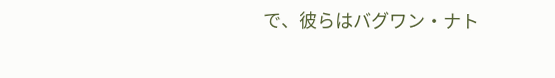で、彼らはバグワン・ナト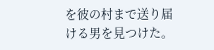を彼の村まで送り届ける男を見つけた。